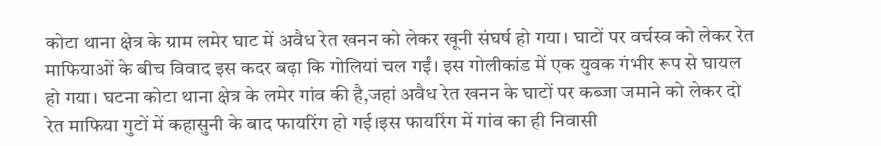कोटा थाना क्षेत्र के ग्राम लमेर घाट में अवैध रेत खनन को लेकर खूनी संघर्ष हो गया। घाटों पर वर्चस्व को लेकर रेत माफियाओं के बीच विवाद इस कदर बढ़ा कि गोलियां चल गईं। इस गोलीकांड में एक युवक गंभीर रूप से घायल हो गया। घटना कोटा थाना क्षेत्र के लमेर गांव की है,जहां अवैध रेत खनन के घाटों पर कब्जा जमाने को लेकर दो रेत माफिया गुटों में कहासुनी के बाद फायरिंग हो गई।इस फायरिंग में गांव का ही निवासी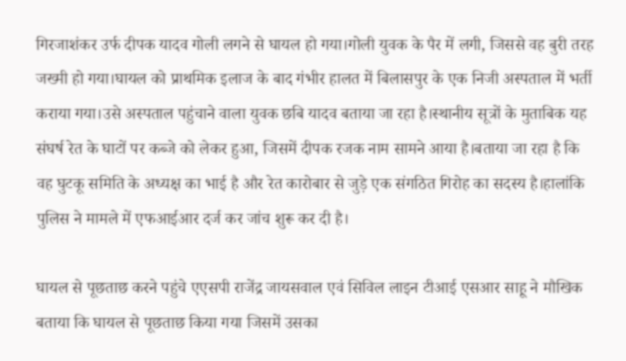गिरजाशंकर उर्फ दीपक यादव गोली लगने से घायल हो गया।गोली युवक के पैर में लगी, जिससे वह बुरी तरह जख्मी हो गया।घायल को प्राथमिक इलाज के बाद गंभीर हालत में बिलासपुर के एक निजी अस्पताल में भर्ती कराया गया।उसे अस्पताल पहुंचाने वाला युवक छबि यादव बताया जा रहा है।स्थानीय सूत्रों के मुताबिक यह संघर्ष रेत के घाटों पर कब्जे को लेकर हुआ, जिसमें दीपक रजक नाम सामने आया है।बताया जा रहा है कि वह घुटकू समिति के अध्यक्ष का भाई है और रेत कारोबार से जुड़े एक संगठित गिरोह का सदस्य है।हालांकि पुलिस ने मामले में एफआईआर दर्ज कर जांच शुरू कर दी है।

घायल से पूछताछ करने पहुंचे एएसपी राजेंद्र जायसवाल एवं सिविल लाइन टीआई एसआर साहू ने मौखिक बताया कि घायल से पूछताछ किया गया जिसमें उसका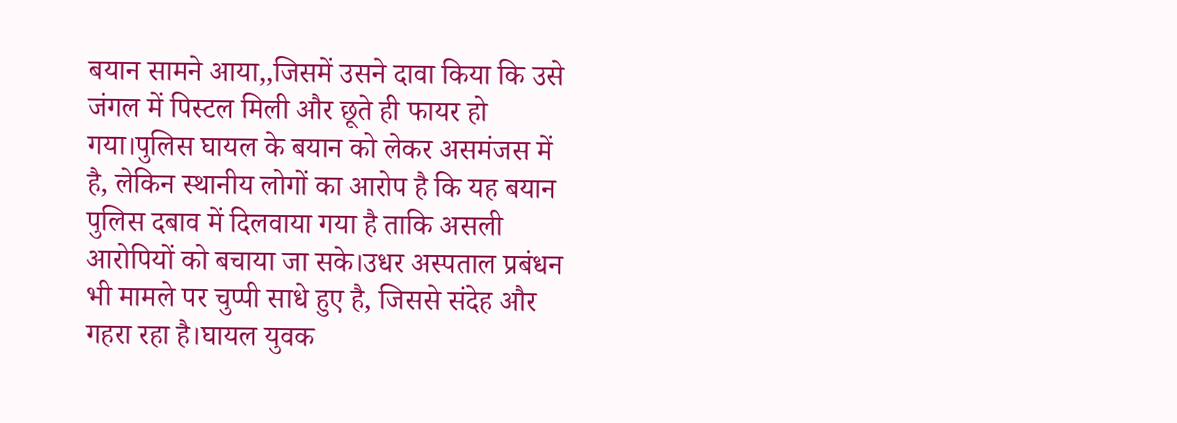बयान सामने आया,,जिसमें उसने दावा किया कि उसे जंगल में पिस्टल मिली और छूते ही फायर हो गया।पुलिस घायल के बयान को लेकर असमंजस में है, लेकिन स्थानीय लोगों का आरोप है कि यह बयान पुलिस दबाव में दिलवाया गया है ताकि असली आरोपियों को बचाया जा सके।उधर अस्पताल प्रबंधन भी मामले पर चुप्पी साधे हुए है, जिससे संदेह और गहरा रहा है।घायल युवक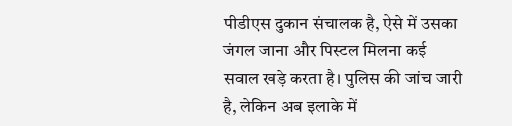पीडीएस दुकान संचालक है, ऐसे में उसका जंगल जाना और पिस्टल मिलना कई सवाल खड़े करता है। पुलिस की जांच जारी है, लेकिन अब इलाके में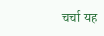चर्चा यह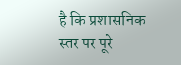है कि प्रशासनिक स्तर पर पूरे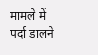मामले में पर्दा डालने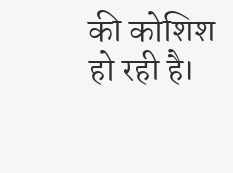की कोशिश हो रही है।